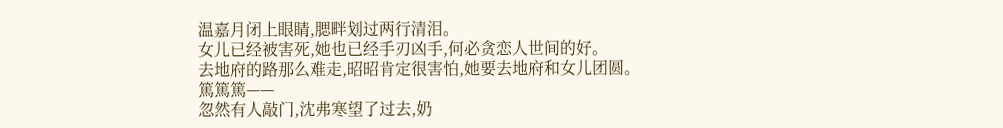温嘉月闭上眼睛,腮畔划过两行清泪。
女儿已经被害死,她也已经手刃凶手,何必贪恋人世间的好。
去地府的路那么难走,昭昭肯定很害怕,她要去地府和女儿团圆。
篤篤篤——
忽然有人敲门,沈弗寒望了过去,奶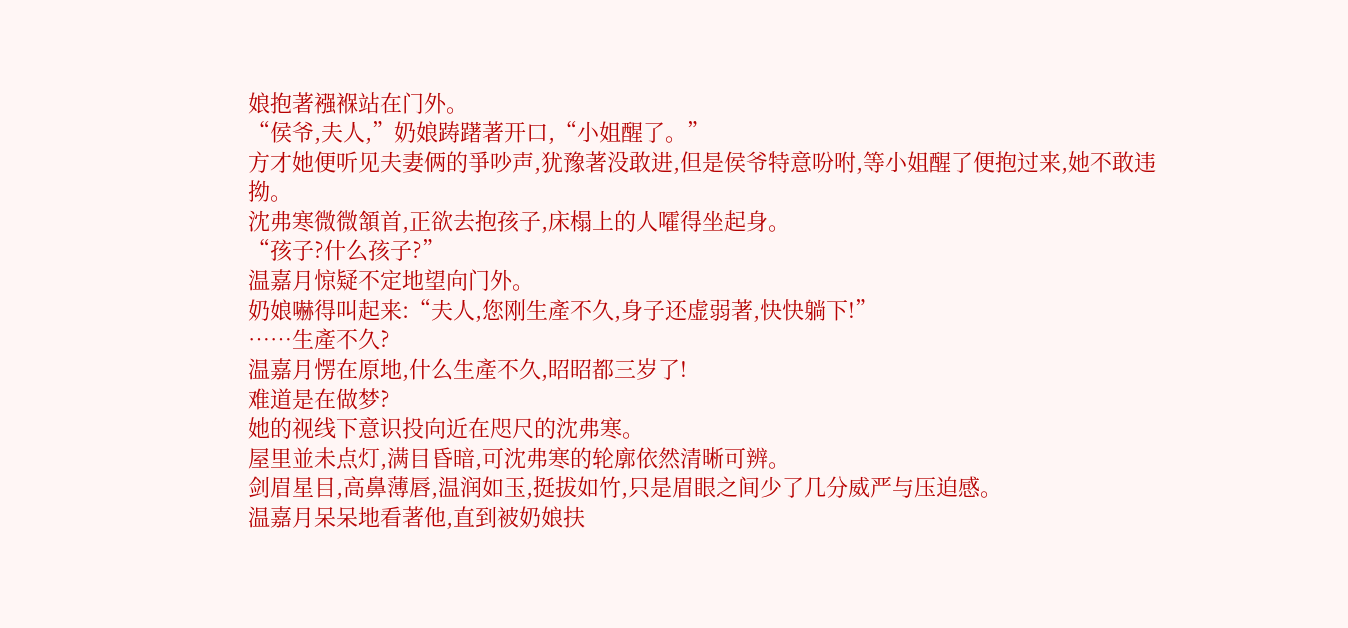娘抱著襁褓站在门外。
“侯爷,夫人,”奶娘踌躇著开口,“小姐醒了。”
方才她便听见夫妻俩的爭吵声,犹豫著没敢进,但是侯爷特意吩咐,等小姐醒了便抱过来,她不敢违拗。
沈弗寒微微頷首,正欲去抱孩子,床榻上的人嚯得坐起身。
“孩子?什么孩子?”
温嘉月惊疑不定地望向门外。
奶娘嚇得叫起来:“夫人,您刚生產不久,身子还虚弱著,快快躺下!”
……生產不久?
温嘉月愣在原地,什么生產不久,昭昭都三岁了!
难道是在做梦?
她的视线下意识投向近在咫尺的沈弗寒。
屋里並未点灯,满目昏暗,可沈弗寒的轮廓依然清晰可辨。
剑眉星目,高鼻薄唇,温润如玉,挺拔如竹,只是眉眼之间少了几分威严与压迫感。
温嘉月呆呆地看著他,直到被奶娘扶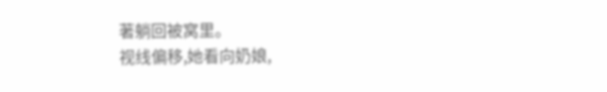著躺回被窝里。
视线偏移,她看向奶娘,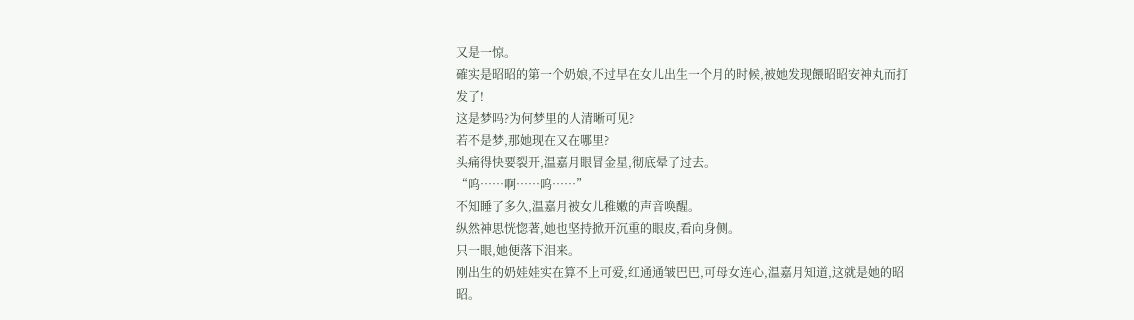又是一惊。
確实是昭昭的第一个奶娘,不过早在女儿出生一个月的时候,被她发现餵昭昭安神丸而打发了!
这是梦吗?为何梦里的人清晰可见?
若不是梦,那她现在又在哪里?
头痛得快要裂开,温嘉月眼冒金星,彻底晕了过去。
“呜……啊……呜……”
不知睡了多久,温嘉月被女儿稚嫩的声音唤醒。
纵然神思恍惚著,她也坚持掀开沉重的眼皮,看向身侧。
只一眼,她便落下泪来。
刚出生的奶娃娃实在算不上可爱,红通通皱巴巴,可母女连心,温嘉月知道,这就是她的昭昭。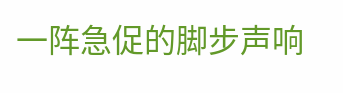一阵急促的脚步声响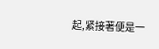起,紧接著便是一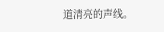道清亮的声线。